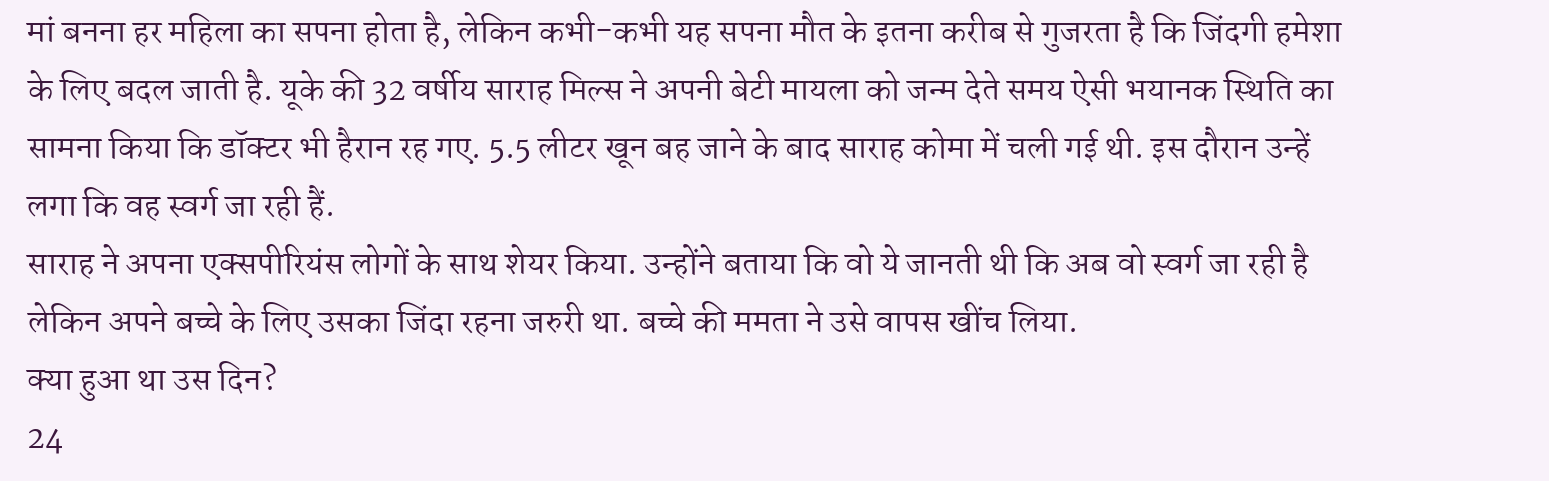मां बनना हर महिला का सपना होता है, लेकिन कभी-कभी यह सपना मौत के इतना करीब से गुजरता है कि जिंदगी हमेशा के लिए बदल जाती है. यूके की 32 वर्षीय साराह मिल्स ने अपनी बेटी मायला को जन्म देते समय ऐसी भयानक स्थिति का सामना किया कि डॉक्टर भी हैरान रह गए. 5.5 लीटर खून बह जाने के बाद साराह कोमा में चली गई थी. इस दौरान उन्हें लगा कि वह स्वर्ग जा रही हैं.
साराह ने अपना एक्सपीरियंस लोगों के साथ शेयर किया. उन्होंने बताया कि वो ये जानती थी कि अब वो स्वर्ग जा रही है लेकिन अपने बच्चे के लिए उसका जिंदा रहना जरुरी था. बच्चे की ममता ने उसे वापस खींच लिया.
क्या हुआ था उस दिन?
24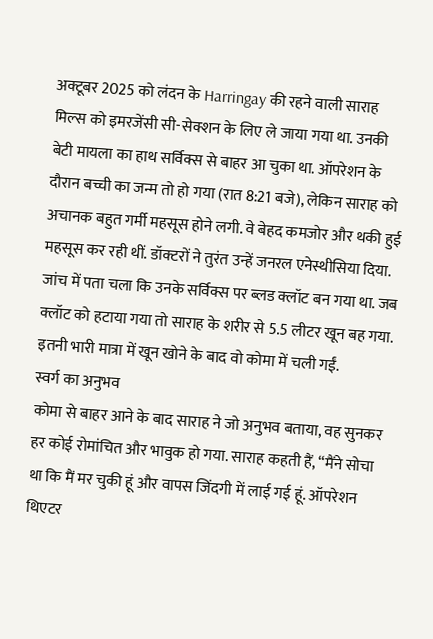अक्टूबर 2025 को लंदन के Harringay की रहने वाली साराह मिल्स को इमरजेंसी सी-सेक्शन के लिए ले जाया गया था. उनकी बेटी मायला का हाथ सर्विक्स से बाहर आ चुका था. ऑपरेशन के दौरान बच्ची का जन्म तो हो गया (रात 8:21 बजे), लेकिन साराह को अचानक बहुत गर्मी महसूस होने लगी. वे बेहद कमजोर और थकी हुई महसूस कर रही थीं. डॉक्टरों ने तुरंत उन्हें जनरल एनेस्थीसिया दिया. जांच में पता चला कि उनके सर्विक्स पर ब्लड क्लॉट बन गया था. जब क्लॉट को हटाया गया तो साराह के शरीर से 5.5 लीटर खून बह गया. इतनी भारी मात्रा में खून खोने के बाद वो कोमा में चली गईं.
स्वर्ग का अनुभव
कोमा से बाहर आने के बाद साराह ने जो अनुभव बताया, वह सुनकर हर कोई रोमांचित और भावुक हो गया. साराह कहती हैं, “मैंने सोचा था कि मैं मर चुकी हूं और वापस जिंदगी में लाई गई हूं. ऑपरेशन थिएटर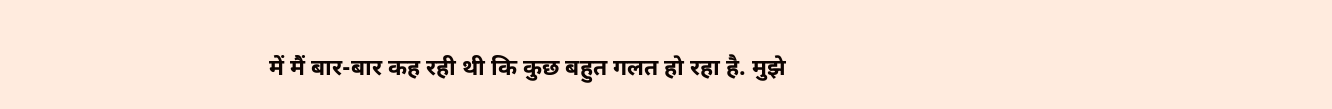में मैं बार-बार कह रही थी कि कुछ बहुत गलत हो रहा है. मुझे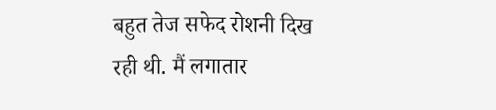बहुत तेज सफेद रोशनी दिख रही थी. मैं लगातार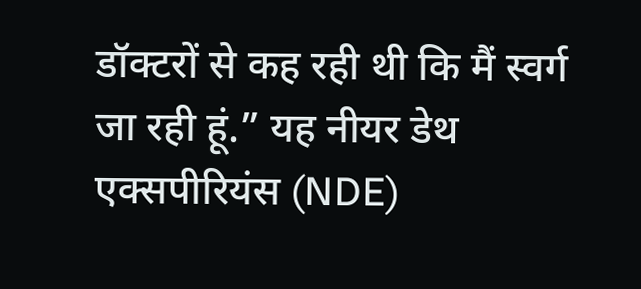डॉक्टरों से कह रही थी कि मैं स्वर्ग जा रही हूं.” यह नीयर डेथ एक्सपीरियंस (NDE)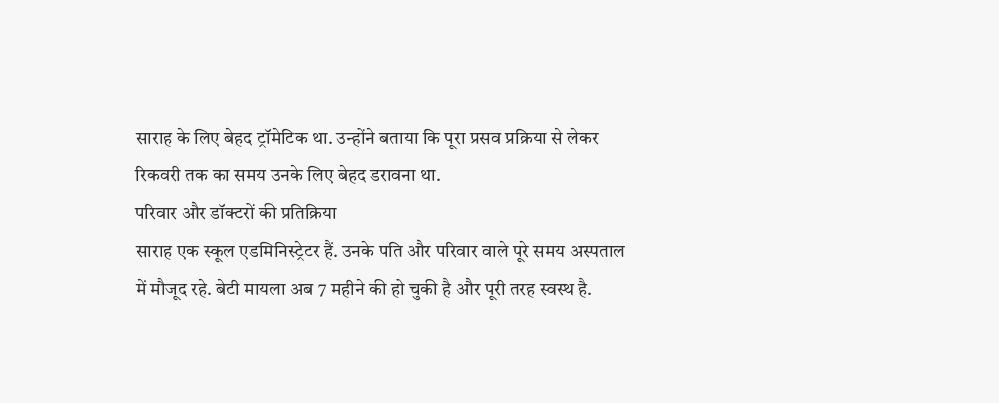साराह के लिए बेहद ट्रॉमेटिक था. उन्होंने बताया कि पूरा प्रसव प्रक्रिया से लेकर रिकवरी तक का समय उनके लिए बेहद डरावना था.
परिवार और डॉक्टरों की प्रतिक्रिया
साराह एक स्कूल एडमिनिस्ट्रेटर हैं. उनके पति और परिवार वाले पूरे समय अस्पताल में मौजूद रहे. बेटी मायला अब 7 महीने की हो चुकी है और पूरी तरह स्वस्थ है.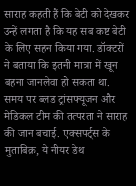साराह कहती हैं कि बेटी को देखकर उन्हें लगता है कि यह सब कष्ट बेटी के लिए सहन किया गया. डॉक्टरों ने बताया कि इतनी मात्रा में खून बहना जानलेवा हो सकता था. समय पर ब्लड ट्रांसफ्यूजन और मेडिकल टीम की तत्परता ने साराह की जान बचाई. एक्सपर्ट्स के मुताबिक़, ये नीयर डेथ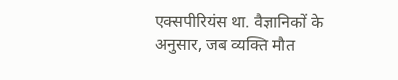एक्सपीरियंस था. वैज्ञानिकों के अनुसार, जब व्यक्ति मौत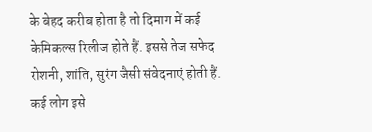के बेहद करीब होता है तो दिमाग में कई केमिकल्स रिलीज होते हैं. इससे तेज सफेद रोशनी, शांति, सुरंग जैसी संवेदनाएं होती हैं. कई लोग इसे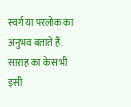स्वर्ग या परलोक का अनुभव बताते हैं. साराह का केस भी इसी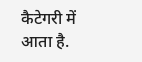कैटेगरी में आता है.